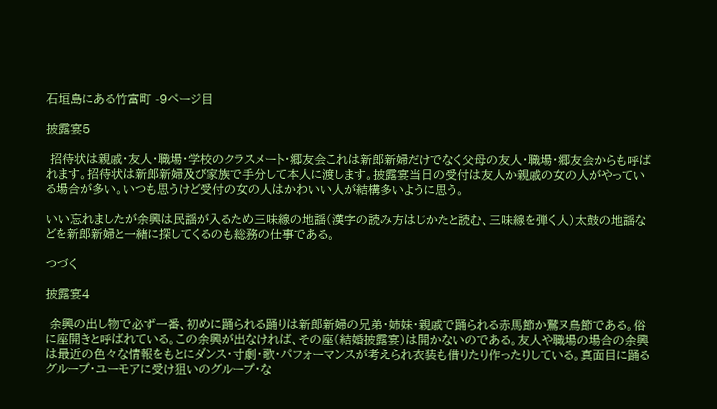石垣島にある竹富町 -9ページ目

披露宴5

 招待状は親戚・友人・職場・学校のクラスメート・郷友会これは新郎新婦だけでなく父母の友人・職場・郷友会からも呼ばれます。招待状は新郎新婦及び家族で手分して本人に渡します。披露宴当日の受付は友人か親戚の女の人がやっている場合が多い。いつも思うけど受付の女の人はかわいい人が結構多いように思う。

いい忘れましたが余興は民謡が入るため三味線の地謡(漢字の読み方はじかたと読む、三味線を弾く人)太鼓の地謡などを新郎新婦と一緒に探してくるのも総務の仕事である。

つづく

披露宴4

 余興の出し物で必ず一番、初めに踊られる踊りは新郎新婦の兄弟・姉妹・親戚で踊られる赤馬節か鷲ヌ鳥節である。俗に座開きと呼ばれている。この余興が出なければ、その座(結婚披露宴)は開かないのである。友人や職場の場合の余興は最近の色々な情報をもとにダンス・寸劇・歌・パフォーマンスが考えられ衣装も借りたり作ったりしている。真面目に踊るグループ・ユーモアに受け狙いのグループ・な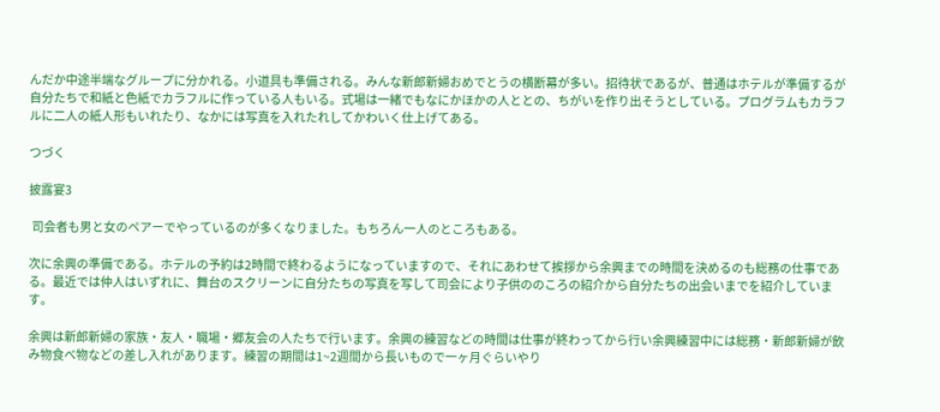んだか中途半端なグループに分かれる。小道具も準備される。みんな新郎新婦おめでとうの横断幕が多い。招待状であるが、普通はホテルが準備するが自分たちで和紙と色紙でカラフルに作っている人もいる。式場は一緒でもなにかほかの人ととの、ちがいを作り出そうとしている。プログラムもカラフルに二人の紙人形もいれたり、なかには写真を入れたれしてかわいく仕上げてある。

つづく

披露宴3

 司会者も男と女のペアーでやっているのが多くなりました。もちろん一人のところもある。

次に余興の準備である。ホテルの予約は2時間で終わるようになっていますので、それにあわせて挨拶から余興までの時間を決めるのも総務の仕事である。最近では仲人はいずれに、舞台のスクリーンに自分たちの写真を写して司会により子供ののころの紹介から自分たちの出会いまでを紹介しています。

余興は新郎新婦の家族・友人・職場・郷友会の人たちで行います。余興の練習などの時間は仕事が終わってから行い余興練習中には総務・新郎新婦が飲み物食べ物などの差し入れがあります。練習の期間は1~2週間から長いもので一ヶ月ぐらいやり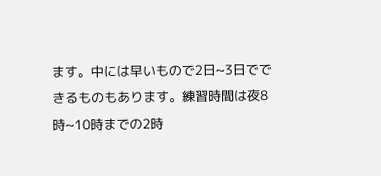ます。中には早いもので2日~3日でできるものもあります。練習時間は夜8時~10時までの2時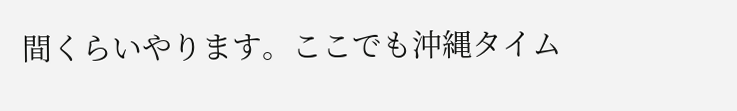間くらいやります。ここでも沖縄タイム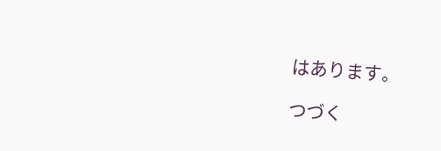はあります。

つづく